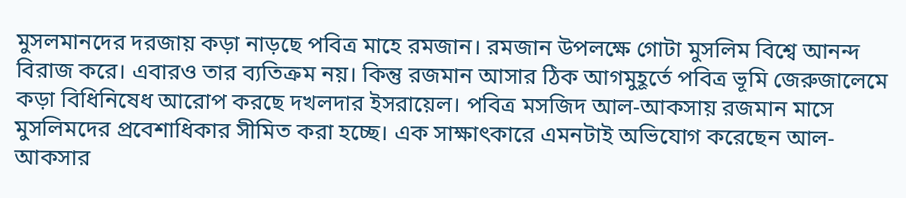মুসলমানদের দরজায় কড়া নাড়ছে পবিত্র মাহে রমজান। রমজান উপলক্ষে গোটা মুসলিম বিশ্বে আনন্দ বিরাজ করে। এবারও তার ব্যতিক্রম নয়। কিন্তু রজমান আসার ঠিক আগমুহূর্তে পবিত্র ভূমি জেরুজালেমে কড়া বিধিনিষেধ আরোপ করছে দখলদার ইসরায়েল। পবিত্র মসজিদ আল-আকসায় রজমান মাসে মুসলিমদের প্রবেশাধিকার সীমিত করা হচ্ছে। এক সাক্ষাৎকারে এমনটাই অভিযোগ করেছেন আল-আকসার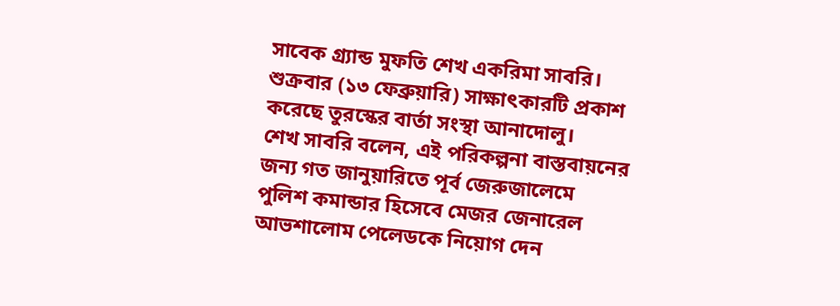সাবেক গ্র্যান্ড মুফতি শেখ একরিমা সাবরি।
শুক্রবার (১৩ ফেব্রুয়ারি) সাক্ষাৎকারটি প্রকাশ করেছে তুরস্কের বার্তা সংস্থা আনাদোলু।
শেখ সাবরি বলেন, এই পরিকল্পনা বাস্তবায়নের জন্য গত জানুয়ারিতে পূর্ব জেরুজালেমে পুলিশ কমান্ডার হিসেবে মেজর জেনারেল আভশালোম পেলেডকে নিয়োগ দেন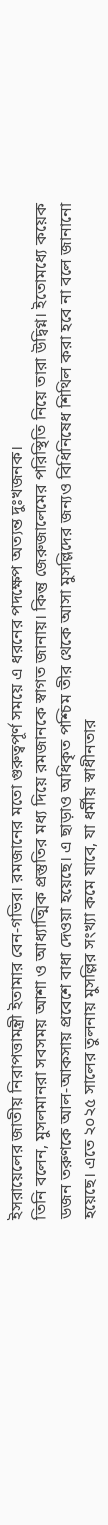ইসরায়েলের জাতীয় নিরাপত্তামন্ত্রী ইতামার বেন-গভির। রমজানের মতো গুরুত্বপূর্ণ সময়ে এ ধরনের পদক্ষেপ অত্যন্ত দুঃখজনক।
তিনি বলেন, মুসলমানরা সবসময় আশা ও আধ্যাত্মিক প্রস্তুতির মধ্য দিয়ে রমজানকে স্বাগত জানায়। কিন্তু জেরুজালেমের পরিস্থিতি নিয়ে তারা উদ্বিগ্ন। ইতোমধ্যে কয়েক ডজন তরুণকে আল-আকসায় প্রবেশে বাধা দেওয়া হয়েছে। এ ছাড়াও অধিকৃত পশ্চিম তীর থেকে আসা মুসল্লিদের জন্যও বিধিনিষেধ শিথিল করা হবে না বলে জানানো হয়েছে। এতে ২০২৫ সালের তুলনায় মুসল্লির সংখ্যা কমে যাবে, যা ধর্মীয় স্বাধীনতার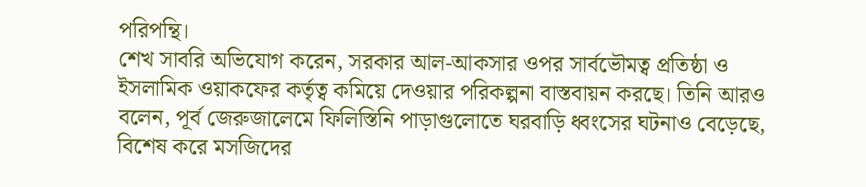পরিপন্থি।
শেখ সাবরি অভিযোগ করেন, সরকার আল-আকসার ওপর সার্বভৌমত্ব প্রতিষ্ঠা ও ইসলামিক ওয়াকফের কর্তৃত্ব কমিয়ে দেওয়ার পরিকল্পনা বাস্তবায়ন করছে। তিনি আরও বলেন, পূর্ব জেরুজালেমে ফিলিস্তিনি পাড়াগুলোতে ঘরবাড়ি ধ্বংসের ঘটনাও বেড়েছে, বিশেষ করে মসজিদের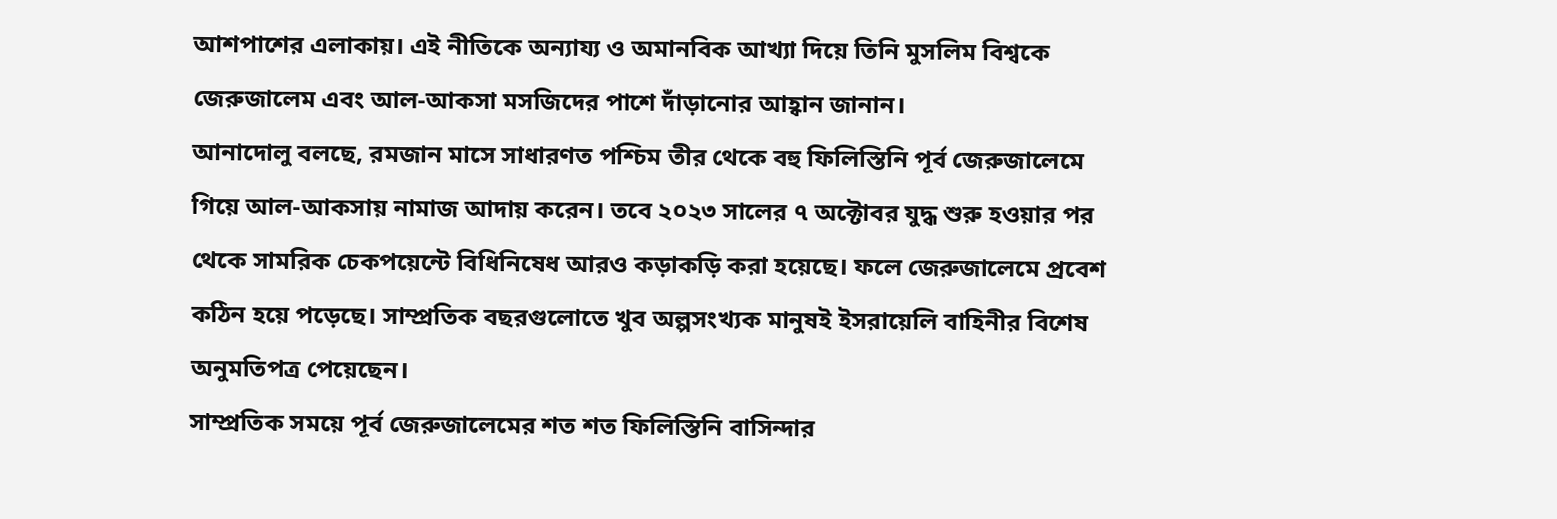আশপাশের এলাকায়। এই নীতিকে অন্যায্য ও অমানবিক আখ্যা দিয়ে তিনি মুসলিম বিশ্বকে জেরুজালেম এবং আল-আকসা মসজিদের পাশে দাঁড়ানোর আহ্বান জানান।
আনাদোলু বলছে, রমজান মাসে সাধারণত পশ্চিম তীর থেকে বহু ফিলিস্তিনি পূর্ব জেরুজালেমে গিয়ে আল-আকসায় নামাজ আদায় করেন। তবে ২০২৩ সালের ৭ অক্টোবর যুদ্ধ শুরু হওয়ার পর থেকে সামরিক চেকপয়েন্টে বিধিনিষেধ আরও কড়াকড়ি করা হয়েছে। ফলে জেরুজালেমে প্রবেশ কঠিন হয়ে পড়েছে। সাম্প্রতিক বছরগুলোতে খুব অল্পসংখ্যক মানুষই ইসরায়েলি বাহিনীর বিশেষ অনুমতিপত্র পেয়েছেন।
সাম্প্রতিক সময়ে পূর্ব জেরুজালেমের শত শত ফিলিস্তিনি বাসিন্দার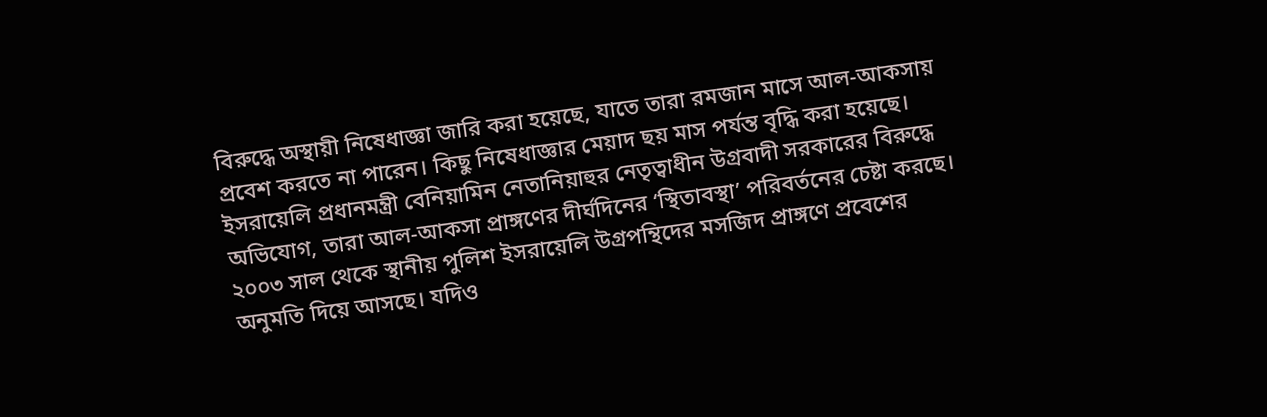বিরুদ্ধে অস্থায়ী নিষেধাজ্ঞা জারি করা হয়েছে, যাতে তারা রমজান মাসে আল-আকসায় প্রবেশ করতে না পারেন। কিছু নিষেধাজ্ঞার মেয়াদ ছয় মাস পর্যন্ত বৃদ্ধি করা হয়েছে।
ইসরায়েলি প্রধানমন্ত্রী বেনিয়ামিন নেতানিয়াহুর নেতৃত্বাধীন উগ্রবাদী সরকারের বিরুদ্ধে অভিযোগ, তারা আল-আকসা প্রাঙ্গণের দীর্ঘদিনের ‘স্থিতাবস্থা’ পরিবর্তনের চেষ্টা করছে। ২০০৩ সাল থেকে স্থানীয় পুলিশ ইসরায়েলি উগ্রপন্থিদের মসজিদ প্রাঙ্গণে প্রবেশের অনুমতি দিয়ে আসছে। যদিও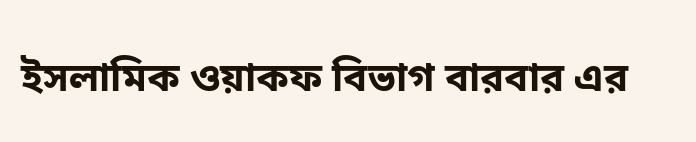ইসলামিক ওয়াকফ বিভাগ বারবার এর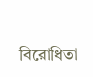বিরোধিতা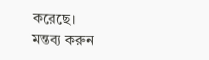করেছে।
মন্তব্য করুন